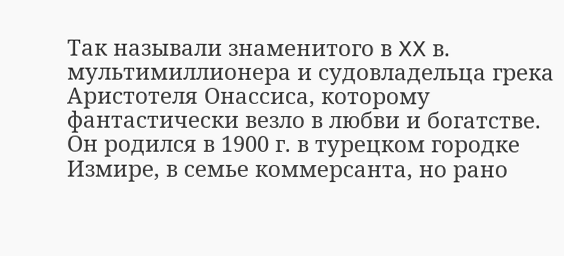Так называли знаменитого в XX в. мультимиллионера и судовладельца грека Аристотеля Онассиса, которому фантастически везло в любви и богатстве.
Он родился в 1900 г. в турецком городке Измире, в семье коммерсанта, но рано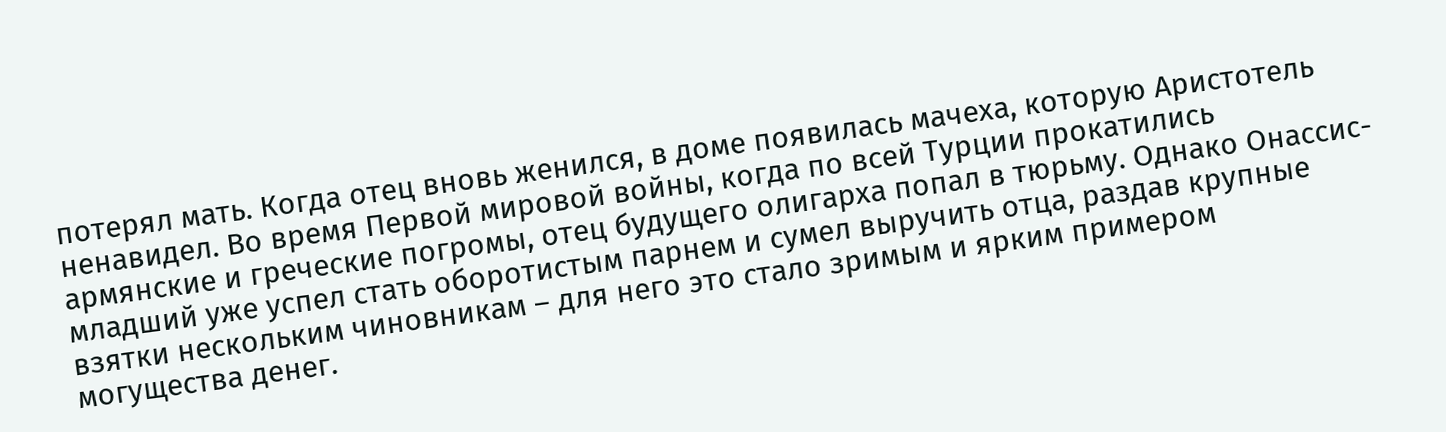потерял мать. Когда отец вновь женился, в доме появилась мачеха, которую Аристотель ненавидел. Во время Первой мировой войны, когда по всей Турции прокатились армянские и греческие погромы, отец будущего олигарха попал в тюрьму. Однако Онассис-младший уже успел стать оборотистым парнем и сумел выручить отца, раздав крупные взятки нескольким чиновникам – для него это стало зримым и ярким примером могущества денег.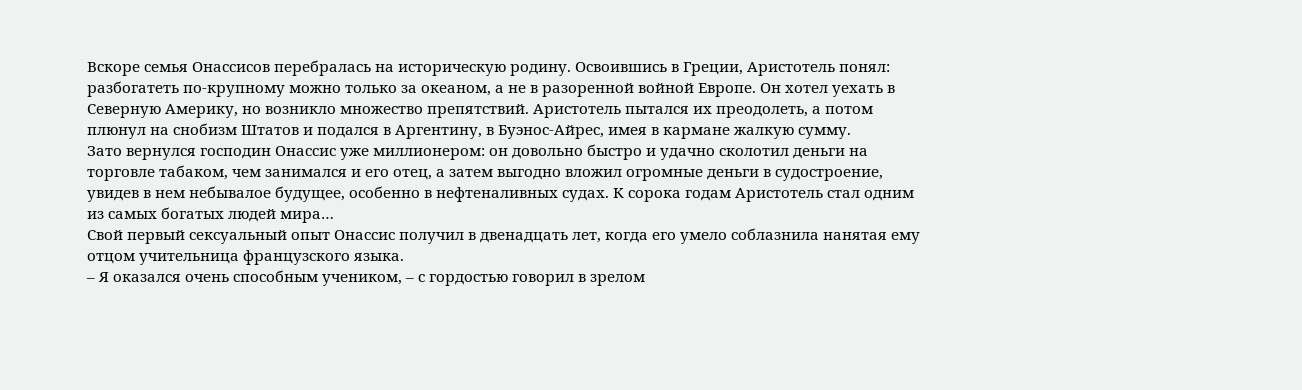Вскоре семья Онассисов перебралась на историческую родину. Освоившись в Греции, Аристотель понял: разбогатеть по-крупному можно только за океаном, а не в разоренной войной Европе. Он хотел уехать в Северную Америку, но возникло множество препятствий. Аристотель пытался их преодолеть, а потом плюнул на снобизм Штатов и подался в Аргентину, в Буэнос-Айрес, имея в кармане жалкую сумму.
Зато вернулся господин Онассис уже миллионером: он довольно быстро и удачно сколотил деньги на торговле табаком, чем занимался и его отец, а затем выгодно вложил огромные деньги в судостроение, увидев в нем небывалое будущее, особенно в нефтеналивных судах. К сорока годам Аристотель стал одним из самых богатых людей мира…
Свой первый сексуальный опыт Онассис получил в двенадцать лет, когда его умело соблазнила нанятая ему отцом учительница французского языка.
– Я оказался очень способным учеником, – с гордостью говорил в зрелом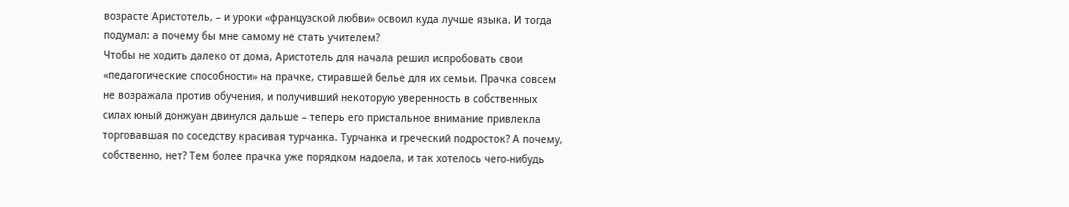возрасте Аристотель, – и уроки «французской любви» освоил куда лучше языка. И тогда подумал: а почему бы мне самому не стать учителем?
Чтобы не ходить далеко от дома, Аристотель для начала решил испробовать свои «педагогические способности» на прачке, стиравшей белье для их семьи. Прачка совсем не возражала против обучения, и получивший некоторую уверенность в собственных силах юный донжуан двинулся дальше – теперь его пристальное внимание привлекла торговавшая по соседству красивая турчанка. Турчанка и греческий подросток? А почему, собственно, нет? Тем более прачка уже порядком надоела, и так хотелось чего-нибудь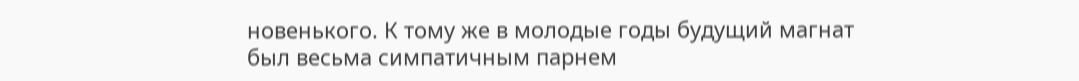новенького. К тому же в молодые годы будущий магнат был весьма симпатичным парнем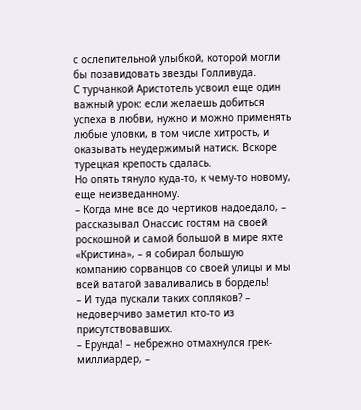с ослепительной улыбкой, которой могли бы позавидовать звезды Голливуда.
С турчанкой Аристотель усвоил еще один важный урок: если желаешь добиться успеха в любви, нужно и можно применять любые уловки, в том числе хитрость, и оказывать неудержимый натиск. Вскоре турецкая крепость сдалась.
Но опять тянуло куда-то, к чему-то новому, еще неизведанному.
– Когда мне все до чертиков надоедало, – рассказывал Онассис гостям на своей роскошной и самой большой в мире яхте «Кристина», – я собирал большую компанию сорванцов со своей улицы и мы всей ватагой заваливались в бордель!
– И туда пускали таких сопляков? – недоверчиво заметил кто-то из присутствовавших.
– Ерунда! – небрежно отмахнулся грек-миллиардер, –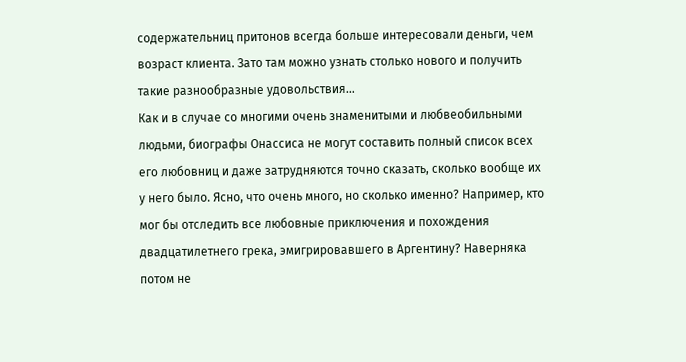содержательниц притонов всегда больше интересовали деньги, чем возраст клиента. Зато там можно узнать столько нового и получить такие разнообразные удовольствия…
Как и в случае со многими очень знаменитыми и любвеобильными людьми, биографы Онассиса не могут составить полный список всех его любовниц и даже затрудняются точно сказать, сколько вообще их у него было. Ясно, что очень много, но сколько именно? Например, кто мог бы отследить все любовные приключения и похождения двадцатилетнего грека, эмигрировавшего в Аргентину? Наверняка потом не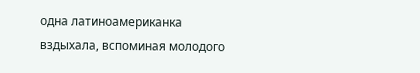одна латиноамериканка вздыхала, вспоминая молодого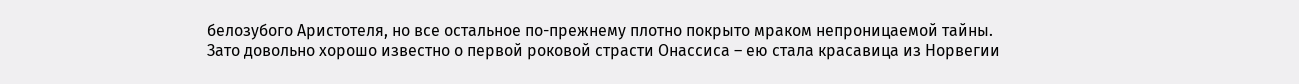белозубого Аристотеля, но все остальное по-прежнему плотно покрыто мраком непроницаемой тайны.
Зато довольно хорошо известно о первой роковой страсти Онассиса – ею стала красавица из Норвегии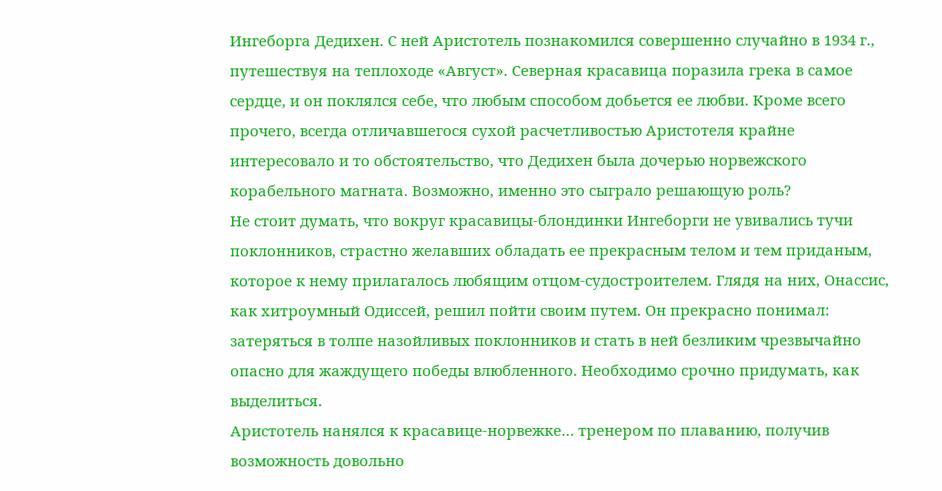Ингеборга Дедихен. С ней Аристотель познакомился совершенно случайно в 1934 г., путешествуя на теплоходе «Август». Северная красавица поразила грека в самое сердце, и он поклялся себе, что любым способом добьется ее любви. Кроме всего прочего, всегда отличавшегося сухой расчетливостью Аристотеля крайне интересовало и то обстоятельство, что Дедихен была дочерью норвежского корабельного магната. Возможно, именно это сыграло решающую роль?
Не стоит думать, что вокруг красавицы-блондинки Ингеборги не увивались тучи поклонников, страстно желавших обладать ее прекрасным телом и тем приданым, которое к нему прилагалось любящим отцом-судостроителем. Глядя на них, Онассис, как хитроумный Одиссей, решил пойти своим путем. Он прекрасно понимал: затеряться в толпе назойливых поклонников и стать в ней безликим чрезвычайно опасно для жаждущего победы влюбленного. Необходимо срочно придумать, как выделиться.
Аристотель нанялся к красавице-норвежке… тренером по плаванию, получив возможность довольно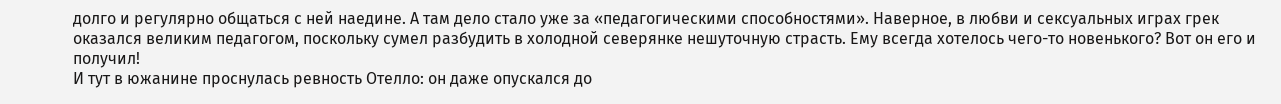долго и регулярно общаться с ней наедине. А там дело стало уже за «педагогическими способностями». Наверное, в любви и сексуальных играх грек оказался великим педагогом, поскольку сумел разбудить в холодной северянке нешуточную страсть. Ему всегда хотелось чего-то новенького? Вот он его и получил!
И тут в южанине проснулась ревность Отелло: он даже опускался до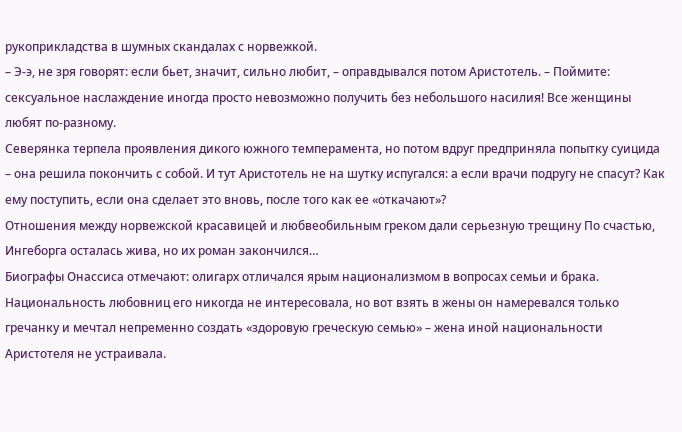рукоприкладства в шумных скандалах с норвежкой.
– Э-э, не зря говорят: если бьет, значит, сильно любит, – оправдывался потом Аристотель. – Поймите: сексуальное наслаждение иногда просто невозможно получить без небольшого насилия! Все женщины любят по-разному.
Северянка терпела проявления дикого южного темперамента, но потом вдруг предприняла попытку суицида – она решила покончить с собой. И тут Аристотель не на шутку испугался: а если врачи подругу не спасут? Как ему поступить, если она сделает это вновь, после того как ее «откачают»?
Отношения между норвежской красавицей и любвеобильным греком дали серьезную трещину По счастью, Ингеборга осталась жива, но их роман закончился…
Биографы Онассиса отмечают: олигарх отличался ярым национализмом в вопросах семьи и брака. Национальность любовниц его никогда не интересовала, но вот взять в жены он намеревался только гречанку и мечтал непременно создать «здоровую греческую семью» – жена иной национальности Аристотеля не устраивала.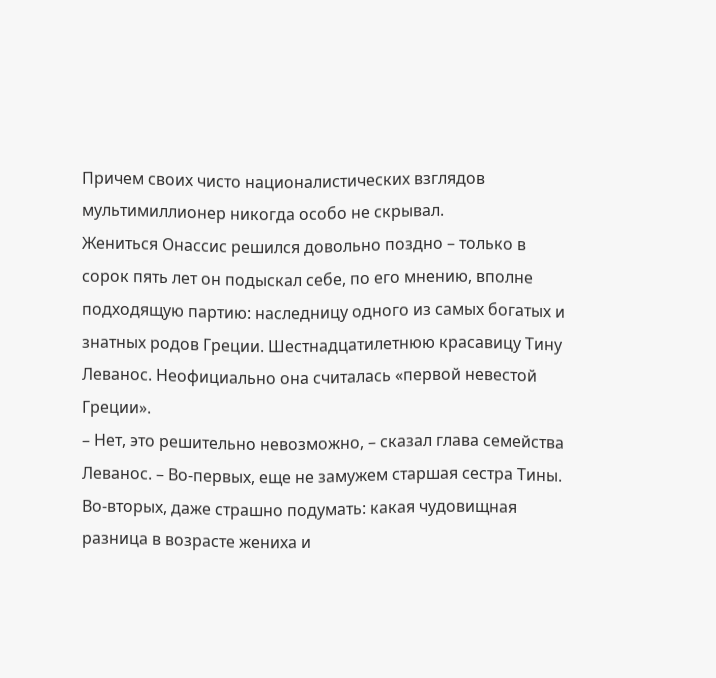Причем своих чисто националистических взглядов мультимиллионер никогда особо не скрывал.
Жениться Онассис решился довольно поздно – только в сорок пять лет он подыскал себе, по его мнению, вполне подходящую партию: наследницу одного из самых богатых и знатных родов Греции. Шестнадцатилетнюю красавицу Тину Леванос. Неофициально она считалась «первой невестой Греции».
– Нет, это решительно невозможно, – сказал глава семейства Леванос. – Во-первых, еще не замужем старшая сестра Тины. Во-вторых, даже страшно подумать: какая чудовищная разница в возрасте жениха и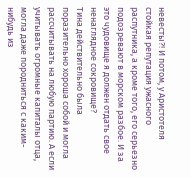невесты?! И потом, у Аристотеля стойкая репутация ужасного распутника, а кроме того, его серьезно подозревают в морском разбое. И за это чудовище я должен отдать свое ненаглядное сокровище?
Тина действительно была поразительно хороша собой и могла рассчитывать на любую партию. А если учитывать огромные капиталы отца, могла даже породниться с каким-нибудь из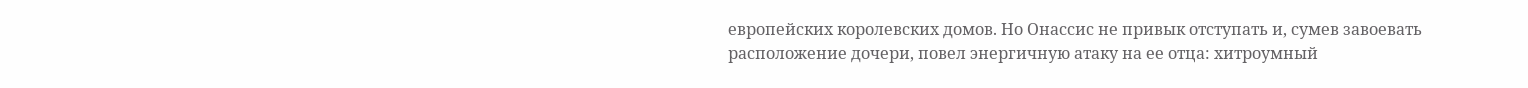европейских королевских домов. Но Онассис не привык отступать и, сумев завоевать расположение дочери, повел энергичную атаку на ее отца: хитроумный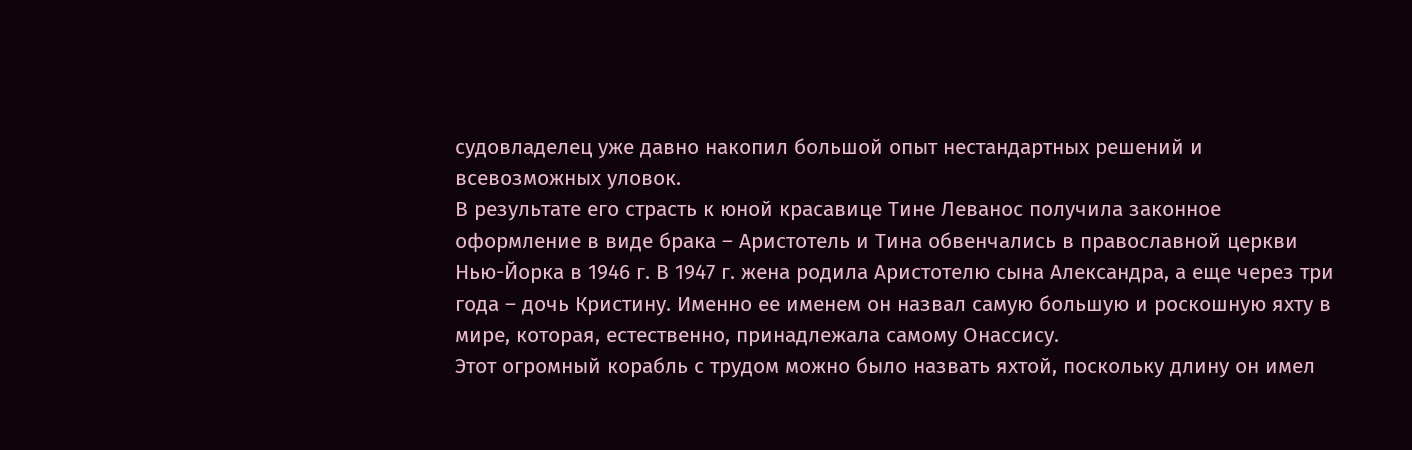судовладелец уже давно накопил большой опыт нестандартных решений и всевозможных уловок.
В результате его страсть к юной красавице Тине Леванос получила законное оформление в виде брака – Аристотель и Тина обвенчались в православной церкви Нью-Йорка в 1946 г. В 1947 г. жена родила Аристотелю сына Александра, а еще через три года – дочь Кристину. Именно ее именем он назвал самую большую и роскошную яхту в мире, которая, естественно, принадлежала самому Онассису.
Этот огромный корабль с трудом можно было назвать яхтой, поскольку длину он имел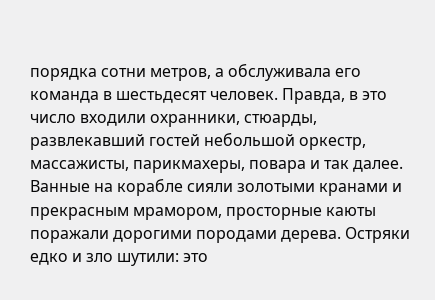порядка сотни метров, а обслуживала его команда в шестьдесят человек. Правда, в это число входили охранники, стюарды, развлекавший гостей небольшой оркестр, массажисты, парикмахеры, повара и так далее. Ванные на корабле сияли золотыми кранами и прекрасным мрамором, просторные каюты поражали дорогими породами дерева. Остряки едко и зло шутили: это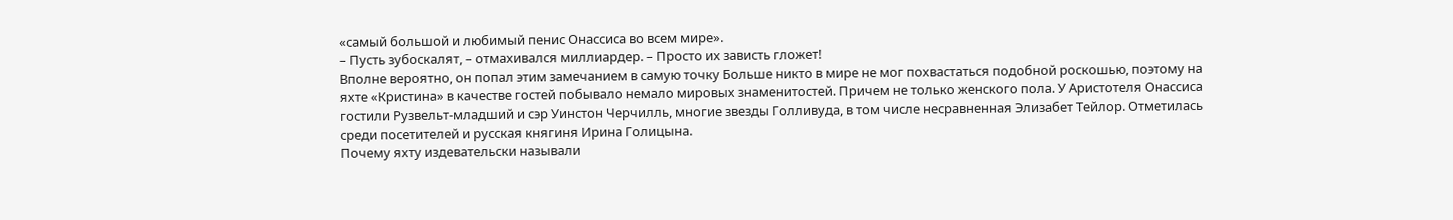«самый большой и любимый пенис Онассиса во всем мире».
– Пусть зубоскалят, – отмахивался миллиардер. – Просто их зависть гложет!
Вполне вероятно, он попал этим замечанием в самую точку Больше никто в мире не мог похвастаться подобной роскошью, поэтому на яхте «Кристина» в качестве гостей побывало немало мировых знаменитостей. Причем не только женского пола. У Аристотеля Онассиса гостили Рузвельт-младший и сэр Уинстон Черчилль, многие звезды Голливуда, в том числе несравненная Элизабет Тейлор. Отметилась среди посетителей и русская княгиня Ирина Голицына.
Почему яхту издевательски называли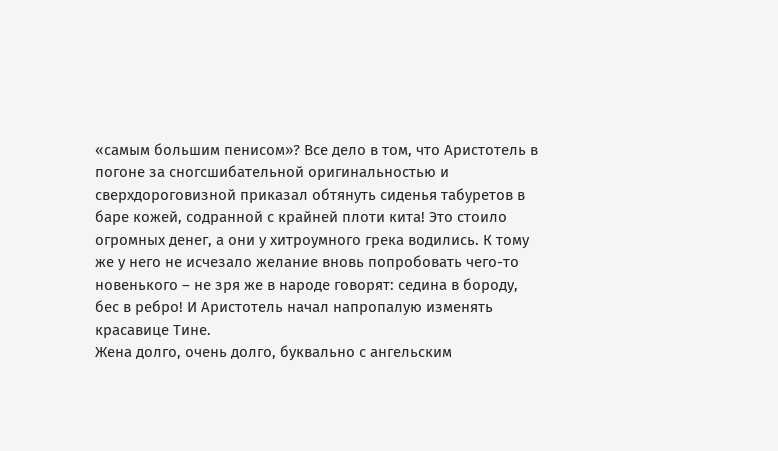«самым большим пенисом»? Все дело в том, что Аристотель в погоне за сногсшибательной оригинальностью и сверхдороговизной приказал обтянуть сиденья табуретов в баре кожей, содранной с крайней плоти кита! Это стоило огромных денег, а они у хитроумного грека водились. К тому же у него не исчезало желание вновь попробовать чего-то новенького – не зря же в народе говорят: седина в бороду, бес в ребро! И Аристотель начал напропалую изменять красавице Тине.
Жена долго, очень долго, буквально с ангельским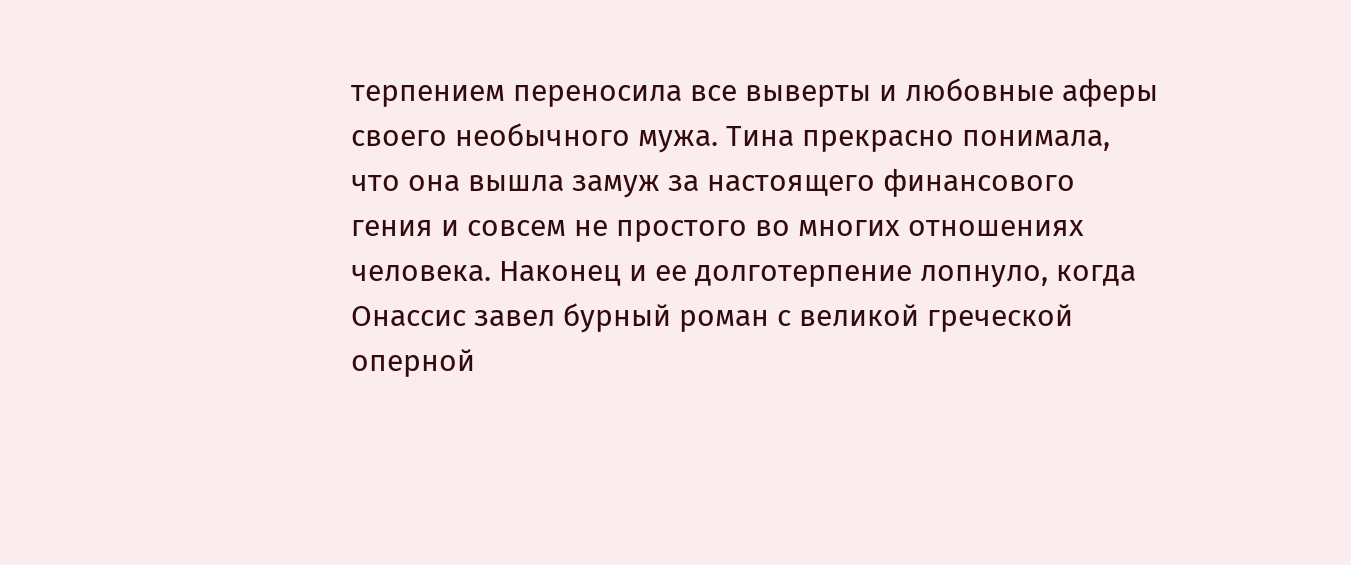терпением переносила все выверты и любовные аферы своего необычного мужа. Тина прекрасно понимала, что она вышла замуж за настоящего финансового гения и совсем не простого во многих отношениях человека. Наконец и ее долготерпение лопнуло, когда Онассис завел бурный роман с великой греческой оперной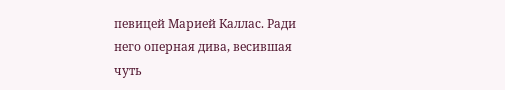певицей Марией Каллас. Ради него оперная дива, весившая чуть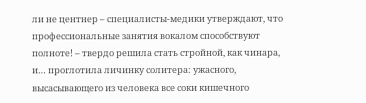ли не центнер – специалисты-медики утверждают, что профессиональные занятия вокалом способствуют полноте! – твердо решила стать стройной, как чинара, и… проглотила личинку солитера: ужасного, высасывающего из человека все соки кишечного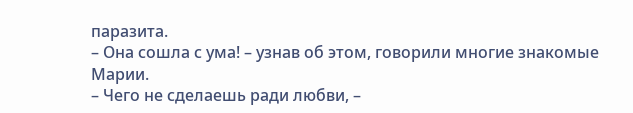паразита.
– Она сошла с ума! – узнав об этом, говорили многие знакомые Марии.
– Чего не сделаешь ради любви, –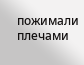пожимали плечами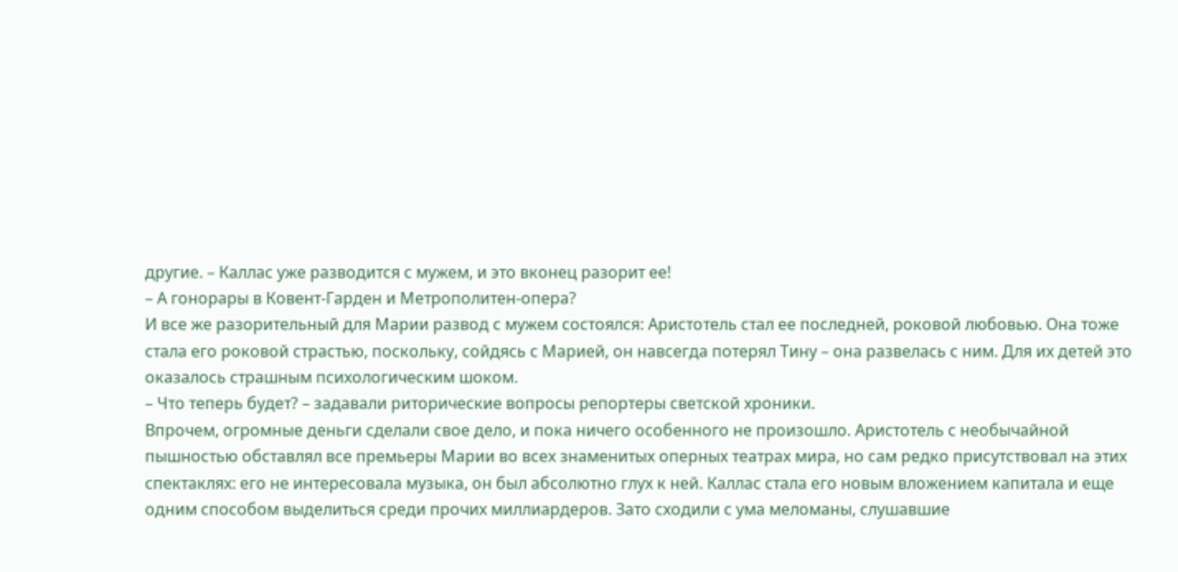другие. – Каллас уже разводится с мужем, и это вконец разорит ее!
– А гонорары в Ковент-Гарден и Метрополитен-опера?
И все же разорительный для Марии развод с мужем состоялся: Аристотель стал ее последней, роковой любовью. Она тоже стала его роковой страстью, поскольку, сойдясь с Марией, он навсегда потерял Тину – она развелась с ним. Для их детей это оказалось страшным психологическим шоком.
– Что теперь будет? – задавали риторические вопросы репортеры светской хроники.
Впрочем, огромные деньги сделали свое дело, и пока ничего особенного не произошло. Аристотель с необычайной пышностью обставлял все премьеры Марии во всех знаменитых оперных театрах мира, но сам редко присутствовал на этих спектаклях: его не интересовала музыка, он был абсолютно глух к ней. Каллас стала его новым вложением капитала и еще одним способом выделиться среди прочих миллиардеров. Зато сходили с ума меломаны, слушавшие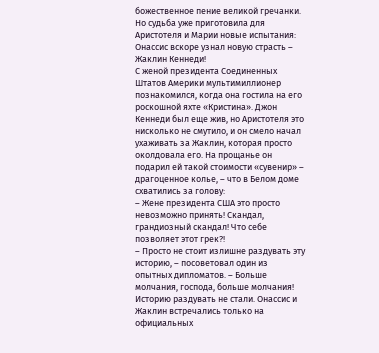божественное пение великой гречанки.
Но судьба уже приготовила для Аристотеля и Марии новые испытания: Онассис вскоре узнал новую страсть – Жаклин Кеннеди!
С женой президента Соединенных Штатов Америки мультимиллионер познакомился, когда она гостила на его роскошной яхте «Кристина». Джон Кеннеди был еще жив, но Аристотеля это нисколько не смутило, и он смело начал ухаживать за Жаклин, которая просто околдовала его. На прощанье он подарил ей такой стоимости «сувенир» – драгоценное колье, – что в Белом доме схватились за голову:
– Жене президента США это просто невозможно принять! Скандал, грандиозный скандал! Что себе позволяет этот грек?!
– Просто не стоит излишне раздувать эту историю, – посоветовал один из опытных дипломатов. – Больше молчания, господа, больше молчания!
Историю раздувать не стали. Онассис и Жаклин встречались только на официальных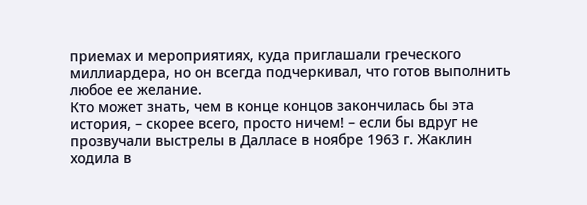приемах и мероприятиях, куда приглашали греческого миллиардера, но он всегда подчеркивал, что готов выполнить любое ее желание.
Кто может знать, чем в конце концов закончилась бы эта история, – скорее всего, просто ничем! – если бы вдруг не прозвучали выстрелы в Далласе в ноябре 1963 г. Жаклин ходила в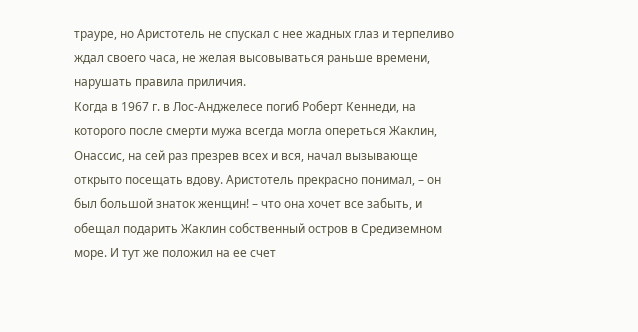трауре, но Аристотель не спускал с нее жадных глаз и терпеливо ждал своего часа, не желая высовываться раньше времени, нарушать правила приличия.
Когда в 1967 г. в Лос-Анджелесе погиб Роберт Кеннеди, на которого после смерти мужа всегда могла опереться Жаклин, Онассис, на сей раз презрев всех и вся, начал вызывающе открыто посещать вдову. Аристотель прекрасно понимал, – он был большой знаток женщин! – что она хочет все забыть, и обещал подарить Жаклин собственный остров в Средиземном море. И тут же положил на ее счет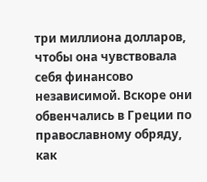три миллиона долларов, чтобы она чувствовала себя финансово независимой. Вскоре они обвенчались в Греции по православному обряду, как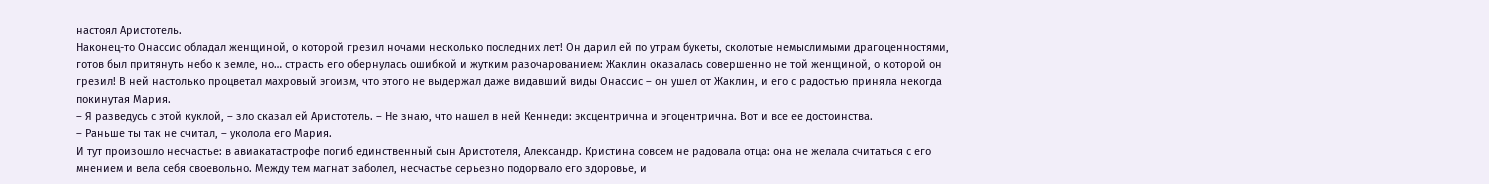настоял Аристотель.
Наконец-то Онассис обладал женщиной, о которой грезил ночами несколько последних лет! Он дарил ей по утрам букеты, сколотые немыслимыми драгоценностями, готов был притянуть небо к земле, но… страсть его обернулась ошибкой и жутким разочарованием: Жаклин оказалась совершенно не той женщиной, о которой он грезил! В ней настолько процветал махровый эгоизм, что этого не выдержал даже видавший виды Онассис – он ушел от Жаклин, и его с радостью приняла некогда покинутая Мария.
– Я разведусь с этой куклой, – зло сказал ей Аристотель. – Не знаю, что нашел в ней Кеннеди: эксцентрична и эгоцентрична. Вот и все ее достоинства.
– Раньше ты так не считал, – уколола его Мария.
И тут произошло несчастье: в авиакатастрофе погиб единственный сын Аристотеля, Александр. Кристина совсем не радовала отца: она не желала считаться с его мнением и вела себя своевольно. Между тем магнат заболел, несчастье серьезно подорвало его здоровье, и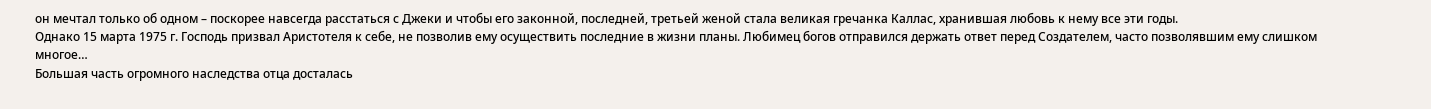он мечтал только об одном – поскорее навсегда расстаться с Джеки и чтобы его законной, последней, третьей женой стала великая гречанка Каллас, хранившая любовь к нему все эти годы.
Однако 15 марта 1975 г. Господь призвал Аристотеля к себе, не позволив ему осуществить последние в жизни планы. Любимец богов отправился держать ответ перед Создателем, часто позволявшим ему слишком многое…
Большая часть огромного наследства отца досталась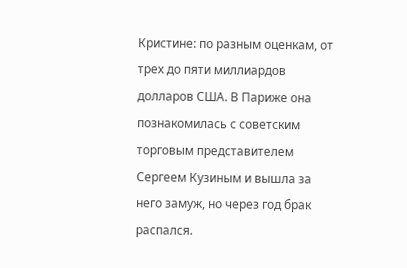Кристине: по разным оценкам, от трех до пяти миллиардов долларов США. В Париже она познакомилась с советским торговым представителем Сергеем Кузиным и вышла за него замуж, но через год брак распался.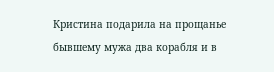Кристина подарила на прощанье бывшему мужа два корабля и в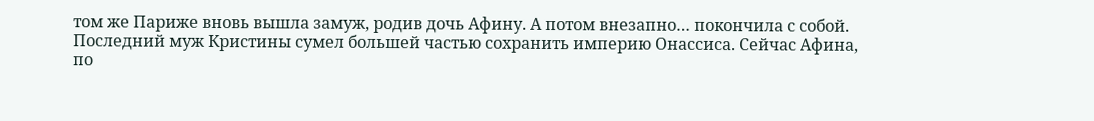том же Париже вновь вышла замуж, родив дочь Афину. А потом внезапно… покончила с собой.
Последний муж Кристины сумел большей частью сохранить империю Онассиса. Сейчас Афина, по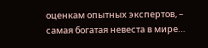оценкам опытных экспертов, – самая богатая невеста в мире…